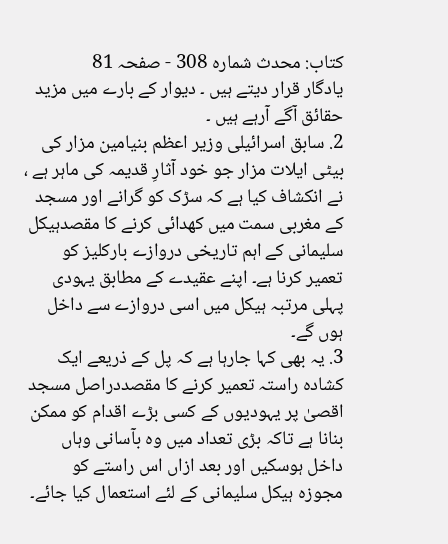کتاب: محدث شمارہ 308 - صفحہ 81
یادگار قرار دیتے ہیں ۔ دیوار کے بارے میں مزید حقائق آگے آرہے ہیں ۔
2. سابق اسرائیلی وزیر اعظم بنیامین مزار کی بیٹی ایلات مزار جو خود آثارِ قدیمہ کی ماہر ہے ، نے انکشاف کیا ہے کہ سڑک کو گرانے اور مسجد کے مغربی سمت میں کھدائی کرنے کا مقصدہیکل سلیمانی کے اہم تاریخی دروازے باركلیز کو تعمیر کرنا ہے۔ اپنے عقیدے کے مطابق یہودی پہلی مرتبہ ہیکل میں اسی دروازے سے داخل ہوں گے۔
3. یہ بھی کہا جارہا ہے کہ پل کے ذریعے ایک کشادہ راستہ تعمیر کرنے کا مقصددراصل مسجد اقصیٰ پر یہودیوں کے کسی بڑے اقدام کو ممکن بنانا ہے تاکہ بڑی تعداد میں وہ بآسانی وہاں داخل ہوسکیں اور بعد ازاں اس راستے کو مجوزہ ہیکل سلیمانی کے لئے استعمال کیا جائے۔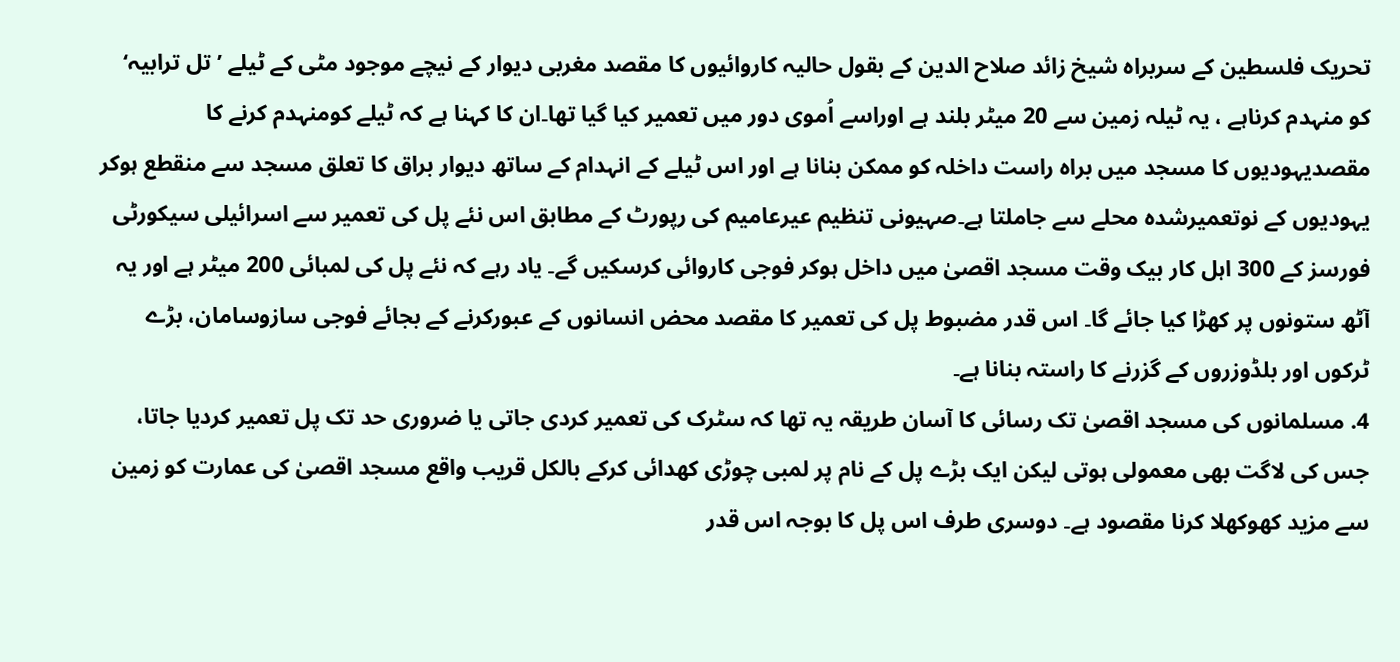تحریک فلسطین کے سربراہ شیخ زائد صلاح الدین کے بقول حالیہ کاروائیوں کا مقصد مغربی دیوار کے نیچے موجود مٹی کے ٹیلے ’تل ترابیہ‘ کو منہدم کرناہے ، یہ ٹیلہ زمین سے 20 میٹر بلند ہے اوراسے اُموی دور میں تعمیر کیا گیا تھا۔ان کا کہنا ہے کہ ٹیلے کومنہدم کرنے کا مقصدیہودیوں کا مسجد میں براہ راست داخلہ کو ممکن بنانا ہے اور اس ٹیلے کے انہدام کے ساتھ دیوار براق کا تعلق مسجد سے منقطع ہوکر یہودیوں کے نوتعمیرشدہ محلے سے جاملتا ہے۔صہیونی تنظیم عیرعامیم کی رپورٹ کے مطابق اس نئے پل کی تعمیر سے اسرائیلی سیکورٹی فورسز کے 300 اہل کار بیک وقت مسجد اقصیٰ میں داخل ہوکر فوجی کاروائی کرسکیں گے۔ یاد رہے کہ نئے پل کی لمبائی 200 میٹر ہے اور یہ آٹھ ستونوں پر کھڑا کیا جائے گا۔ اس قدر مضبوط پل کی تعمیر کا مقصد محض انسانوں کے عبورکرنے کے بجائے فوجی سازوسامان، بڑے ٹرکوں اور بلڈوزروں کے گزرنے کا راستہ بنانا ہے۔
4. مسلمانوں کی مسجد اقصیٰ تک رسائی کا آسان طریقہ یہ تھا کہ سٹرک کی تعمیر کردی جاتی یا ضروری حد تک پل تعمیر کردیا جاتا، جس کی لاگت بھی معمولی ہوتی لیکن ایک بڑے پل کے نام پر لمبی چوڑی کھدائی کرکے بالکل قریب واقع مسجد اقصیٰ کی عمارت کو زمین سے مزید کھوکھلا کرنا مقصود ہے۔ دوسری طرف اس پل کا بوجہ اس قدر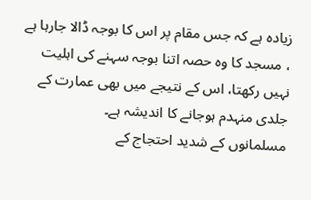زیادہ ہے کہ جس مقام پر اس کا بوجہ ڈالا جارہا ہے ، مسجد کا وہ حصہ اتنا بوجہ سہنے کی اہلیت نہیں رکھتا، اس کے نتیجے میں بھی عمارت کے جلدی منہدم ہوجانے کا اندیشہ ہے۔
مسلمانوں کے شدید احتجاج کے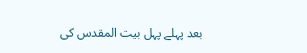بعد پہلے پہل بیت المقدس کی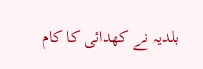بلدیہ نے کھدائی کا کام